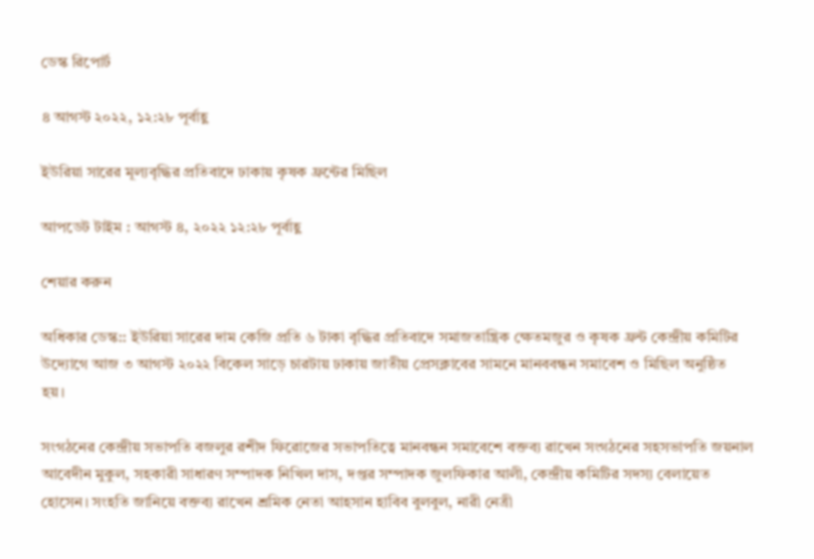ডেস্ক রিপোর্ট

৪ আগস্ট ২০২২, ১২:২৮ পূর্বাহ্ণ

ইউরিয়া সারের মূল্যবৃদ্ধির প্রতিবাদে ঢাকায় কৃষক ফ্রন্টের মিছিল

আপডেট টাইম : আগস্ট ৪, ২০২২ ১২:২৮ পূর্বাহ্ণ

শেয়ার করুন

অধিকার ডেস্ক:: ইউরিয়া সারের দাম কেজি প্রতি ৬ টাকা বৃদ্ধির প্রতিবাদে সমাজতান্ত্রিক ক্ষেতমজুর ও কৃষক ফ্রন্ট কেন্দ্রীয় কমিটির উদ্যোগে আজ ৩ আগস্ট ২০২২ বিকেল সাড়ে চারটায় ঢাকায় জাতীয় প্রেসক্লাবের সামনে মানববন্ধন সমাবেশ ও মিছিল অনুষ্ঠিত হয়।

সংগঠনের কেন্দ্রীয় সভাপতি বজলুর রশীদ ফিরোজের সভাপতিত্বে মানবন্ধন সমাবেশে বক্তব্য রাখেন সংগঠনের সহসভাপতি জয়নাল আবেদীন মুকুল, সহকারী সাধারণ সম্পাদক নিখিল দাস, দপ্তর সম্পাদক জুলফিকার আলী, কেন্দ্রীয় কমিটির সদস্য বেলায়েত হোসেন। সংহতি জানিয়ে বক্তব্য রাখেন শ্রমিক নেতা আহসান হাবিব বুলবুল, নারী নেত্রী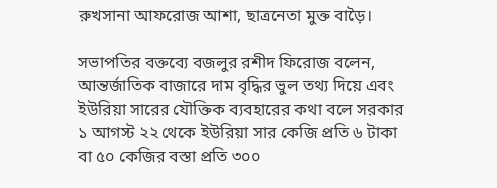রুখসানা আফরোজ আশা, ছাত্রনেতা মুক্ত বাড়ৈ।

সভাপতির বক্তব্যে বজলুর রশীদ ফিরোজ বলেন, আন্তর্জাতিক বাজারে দাম বৃদ্ধির ভুল তথ্য দিয়ে এবং ইউরিয়া সারের যৌক্তিক ব্যবহারের কথা বলে সরকার ১ আগস্ট ২২ থেকে ইউরিয়া সার কেজি প্রতি ৬ টাকা বা ৫০ কেজির বস্তা প্রতি ৩০০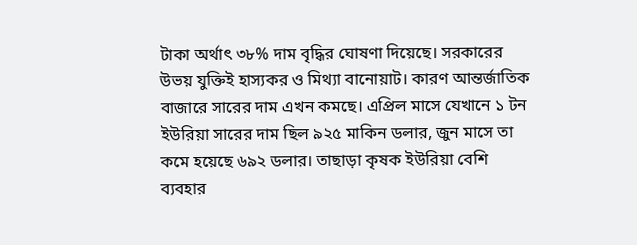টাকা অর্থাৎ ৩৮% দাম বৃদ্ধির ঘোষণা দিয়েছে। সরকারের উভয় যুক্তিই হাস্যকর ও মিথ্যা বানোয়াট। কারণ আন্তর্জাতিক বাজারে সারের দাম এখন কমছে। এপ্রিল মাসে যেখানে ১ টন ইউরিয়া সারের দাম ছিল ৯২৫ মাকিন ডলার, জুন মাসে তা কমে হয়েছে ৬৯২ ডলার। তাছাড়া কৃষক ইউরিয়া বেশি ব্যবহার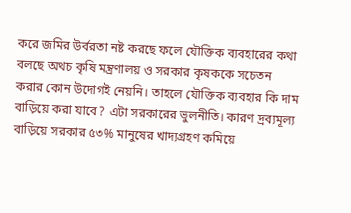করে জমির উর্বরতা নষ্ট করছে ফলে যৌক্তিক ব্যবহারের কথা বলছে অথচ কৃষি মন্ত্রণালয় ও সরকার কৃষককে সচেতন করার কোন উদোগই নেয়নি। তাহলে যৌক্তিক ব্যবহার কি দাম বাড়িয়ে করা যাবে? এটা সরকারের ভুলনীতি। কারণ দ্রব্যমূল্য বাড়িয়ে সরকার ৫৩% মানুষের খাদ্যগ্রহণ কমিয়ে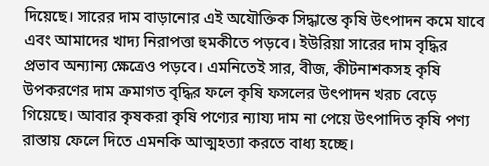দিয়েছে। সারের দাম বাড়ানোর এই অযৌক্তিক সিদ্ধান্তে কৃষি উৎপাদন কমে যাবে এবং আমাদের খাদ্য নিরাপত্তা হুমকীতে পড়বে। ইউরিয়া সারের দাম বৃদ্ধির প্রভাব অন্যান্য ক্ষেত্রেও পড়বে। এমনিতেই সার, বীজ, কীটনাশকসহ কৃষি উপকরণের দাম ক্রমাগত বৃদ্ধির ফলে কৃষি ফসলের উৎপাদন খরচ বেড়ে গিয়েছে। আবার কৃষকরা কৃষি পণ্যের ন্যায্য দাম না পেয়ে উৎপাদিত কৃষি পণ্য রাস্তায় ফেলে দিতে এমনকি আত্মহত্যা করতে বাধ্য হচ্ছে।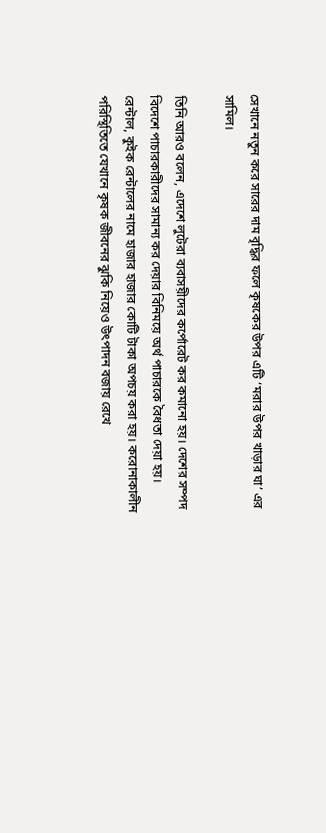সেখানে নতুন করে সারের দাম বৃদ্ধির ফলে কৃষকের উপর এটি ‘মরার উপর খাড়ার ঘা’ এর সামিল।

তিনি আরও বলেন, এদেশে লুটেরা ব্যবাসয়ীদের কর্পোরেট কর কমানো হয়। দেশের সম্পদ বিদেশে পাচারকারীদের সামান্য কর দেয়ার বিনিময়ে অর্থ পাচারকে বৈধতা দেয়া হয়। রেন্টাল, কুইক রেন্টালের নামে হাজার হাজার কোটি টাকা অপচয় করা হয়। করোনাকালীন পরিস্থিতিতে যেখানে কৃষক জীবনের ঝুকি নিয়েও উৎপাদন বজায় রেখে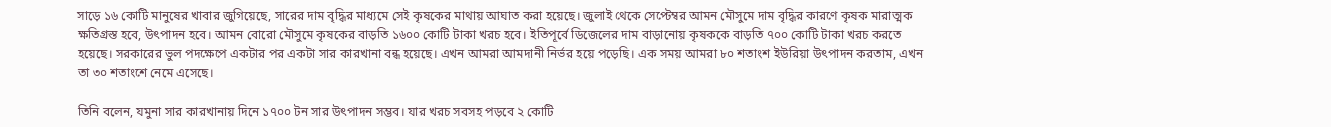সাড়ে ১৬ কোটি মানুষের খাবার জুগিয়েছে, সারের দাম বৃদ্ধির মাধ্যমে সেই কৃষকের মাথায় আঘাত করা হয়েছে। জুলাই থেকে সেপ্টেম্বর আমন মৌসুমে দাম বৃদ্ধির কারণে কৃষক মারাত্মক ক্ষতিগ্রস্ত হবে, উৎপাদন হবে। আমন বোরো মৌসুমে কৃষকের বাড়তি ১৬০০ কোটি টাকা খরচ হবে। ইতিপূর্বে ডিজেলের দাম বাড়ানোয় কৃষককে বাড়তি ৭০০ কোটি টাকা খরচ করতে হয়েছে। সরকারের ভুল পদক্ষেপে একটার পর একটা সার কারখানা বন্ধ হয়েছে। এখন আমরা আমদানী নির্ভর হয়ে পড়েছি। এক সময় আমরা ৮০ শতাংশ ইউরিয়া উৎপাদন করতাম, এখন তা ৩০ শতাংশে নেমে এসেছে।

তিনি বলেন, যমুনা সার কারখানায় দিনে ১৭০০ টন সার উৎপাদন সম্ভব। যার খরচ সবসহ পড়বে ২ কোটি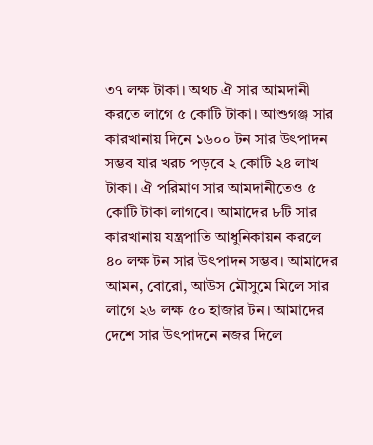৩৭ লক্ষ টাকা। অথচ ঐ সার আমদানী করতে লাগে ৫ কোটি টাকা। আশুগঞ্জ সার কারখানায় দিনে ১৬০০ টন সার উৎপাদন সম্ভব যার খরচ পড়বে ২ কোটি ২৪ লাখ টাকা। ঐ পরিমাণ সার আমদানীতেও ৫ কোটি টাকা লাগবে। আমাদের ৮টি সার কারখানায় যন্ত্রপাতি আধুনিকায়ন করলে ৪০ লক্ষ টন সার উৎপাদন সম্ভব। আমাদের আমন, বোরো, আউস মৌসুমে মিলে সার লাগে ২৬ লক্ষ ৫০ হাজার টন। আমাদের দেশে সার উৎপাদনে নজর দিলে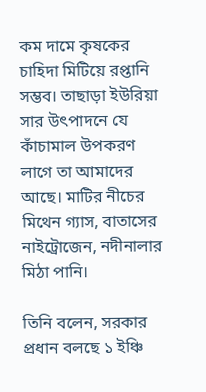কম দামে কৃষকের চাহিদা মিটিয়ে রপ্তানি সম্ভব। তাছাড়া ইউরিয়া সার উৎপাদনে যে কাঁচামাল উপকরণ লাগে তা আমাদের আছে। মাটির নীচের মিথেন গ্যাস, বাতাসের নাইট্রোজেন, নদীনালার মিঠা পানি।

তিনি বলেন, সরকার প্রধান বলছে ১ ইঞ্চি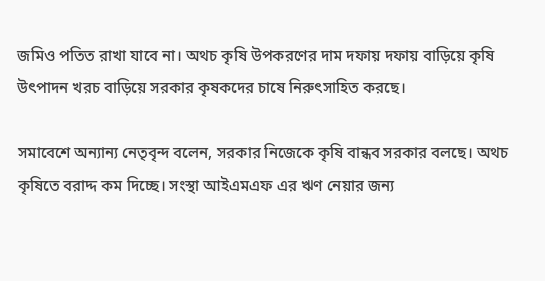জমিও পতিত রাখা যাবে না। অথচ কৃষি উপকরণের দাম দফায় দফায় বাড়িয়ে কৃষি উৎপাদন খরচ বাড়িয়ে সরকার কৃষকদের চাষে নিরুৎসাহিত করছে।

সমাবেশে অন্যান্য নেতৃবৃন্দ বলেন, সরকার নিজেকে কৃষি বান্ধব সরকার বলছে। অথচ কৃষিতে বরাদ্দ কম দিচ্ছে। সংস্থা আইএমএফ এর ঋণ নেয়ার জন্য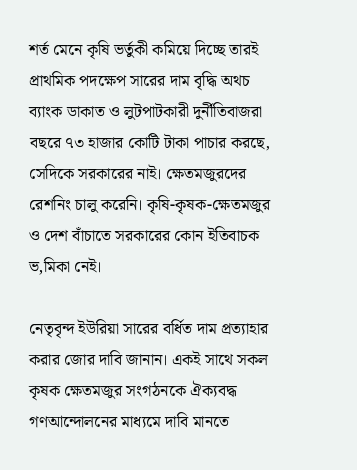শর্ত মেনে কৃষি ভর্তুকী কমিয়ে দিচ্ছে তারই প্রাথমিক পদক্ষেপ সারের দাম বৃদ্ধি অথচ ব্যাংক ডাকাত ও লুটপাটকারী দুর্নীতিবাজরা বছরে ৭৩ হাজার কোটি টাকা পাচার করছে, সেদিকে সরকারের নাই। ক্ষেতমজুরদের রেশনিং চালু করেনি। কৃষি-কৃষক-ক্ষেতমজুর ও দেশ বাঁচাতে সরকারের কোন ইতিবাচক ভ‚মিকা নেই।

নেতৃবৃন্দ ইউরিয়া সারের বর্ধিত দাম প্রত্যাহার করার জোর দাবি জানান। একই সাথে সকল কৃষক ক্ষেতমজুর সংগঠনকে ঐক্যবদ্ধ গণআন্দোলনের মাধ্যমে দাবি মানতে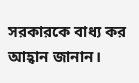সরকারকে বাধ্য কর আহ্বান জানান।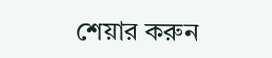শেয়ার করুন